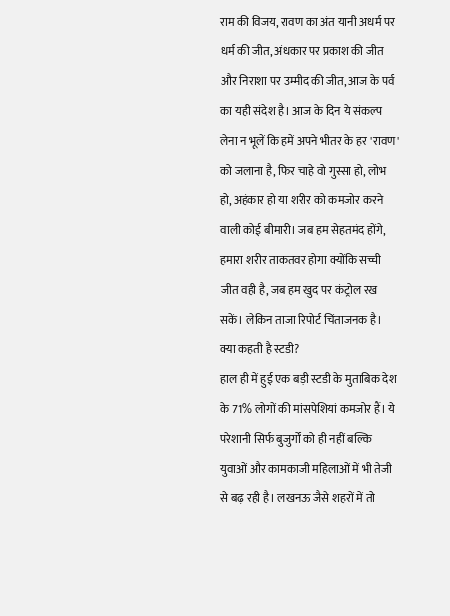राम की विजय, रावण का अंत यानी अधर्म पर धर्म की जीत, अंधकार पर प्रकाश की जीत और निराशा पर उम्मीद की जीत, आज के पर्व का यही संदेश है। आज के दिन ये संकल्प लेना न भूलें कि हमें अपने भीतर के हर 'रावण' को जलाना है, फिर चाहे वो गुस्सा हो, लोभ हो, अहंकार हो या शरीर को कमजोर करने वाली कोई बीमारी। जब हम सेहतमंद होंगे, हमारा शरीर ताकतवर होगा क्योंकि सच्ची जीत वही है, जब हम खुद पर कंट्रोल रख सकें। लेकिन ताजा रिपोर्ट चिंताजनक है।
क्या कहती है स्टडी?
हाल ही में हुई एक बड़ी स्टडी के मुताबिक देश के 71% लोगों की मांसपेशियां कमजोर हैं। ये परेशानी सिर्फ बुजुर्गों को ही नहीं बल्कि युवाओं और कामकाजी महिलाओं में भी तेजी से बढ़ रही है। लखनऊ जैसे शहरों में तो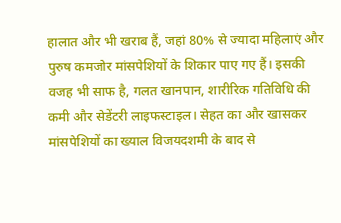हालात और भी खराब हैं, जहां 80% से ज्यादा महिलाएं और पुरुष कमजोर मांसपेशियों के शिकार पाए गए हैं। इसकी वजह भी साफ है, गलत खानपान, शारीरिक गतिविधि की कमी और सेडेंटरी लाइफस्टाइल। सेहत का और खासकर मांसपेशियों का ख्याल विजयदशमी के बाद से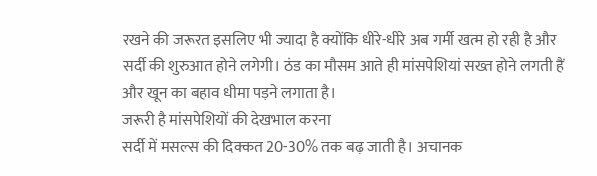रखने की जरूरत इसलिए भी ज्यादा है क्योंकि धीरे-धीरे अब गर्मी खत्म हो रही है और सर्दी की शुरुआत होने लगेगी। ठंड का मौसम आते ही मांसपेशियां सख्त होने लगती हैं और खून का बहाव धीमा पड़ने लगाता है।
जरूरी है मांसपेशियों की देखभाल करना
सर्दी में मसल्स की दिक्कत 20-30% तक बढ़ जाती है। अचानक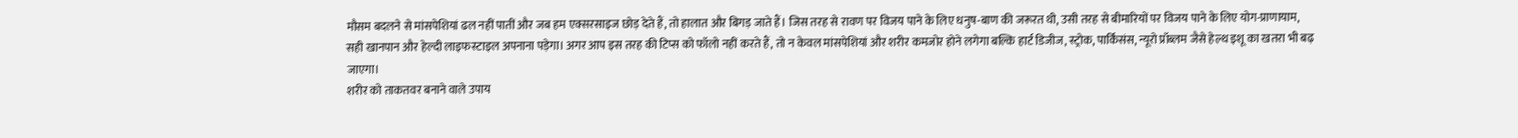मौसम बदलने से मांसपेशियां ढल नहीं पातीं और जब हम एक्सरसाइज छोड़ देते हैं, तो हालात और बिगड़ जाते हैं। जिस तरह से रावण पर विजय पाने के लिए धनुष-बाण की जरूरत थी, उसी तरह से बीमारियों पर विजय पाने के लिए योग-प्राणायाम, सही खानपान और हेल्दी लाइफस्टाइल अपनाना पड़ेगा। अगर आप इस तरह की टिप्स को फॉलो नहीं करते हैं, तो न केवल मांसपेशियां और शरीर कमजोर होने लगेगा बल्कि हार्ट डिजीज, स्ट्रोक, पार्किंसंस, न्यूरो प्रॉब्लम जैसे हेल्थ इशू का खतरा भी बढ़ जाएगा।
शरीर को ताकतवर बनाने वाले उपाय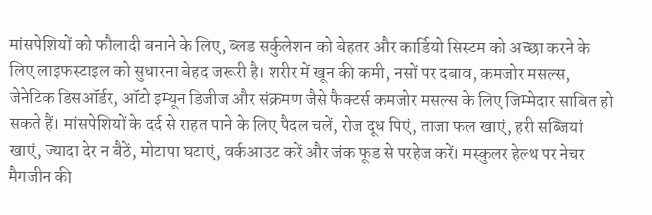मांसपेशियों को फौलादी बनाने के लिए, ब्लड सर्कुलेशन को बेहतर और कार्डियो सिस्टम को अच्छा करने के लिए लाइफस्टाइल को सुधारना बेहद जरूरी है। शरीर में खून की कमी, नसों पर दबाव, कमजोर मसल्स, जेनेटिक डिसऑर्डर, ऑटो इम्यून डिजीज और संक्रमण जैसे फैक्टर्स कमजोर मसल्स के लिए जिम्मेदार साबित हो सकते हैं। मांसपेशियों के दर्द से राहत पाने के लिए पैदल चलें, रोज दूध पिएं, ताजा फल खाएं, हरी सब्जियां खाएं, ज्यादा देर न बैठें, मोटापा घटाएं, वर्कआउट करें और जंक फूड से परहेज करें। मस्कुलर हेल्थ पर नेचर मैगजीन की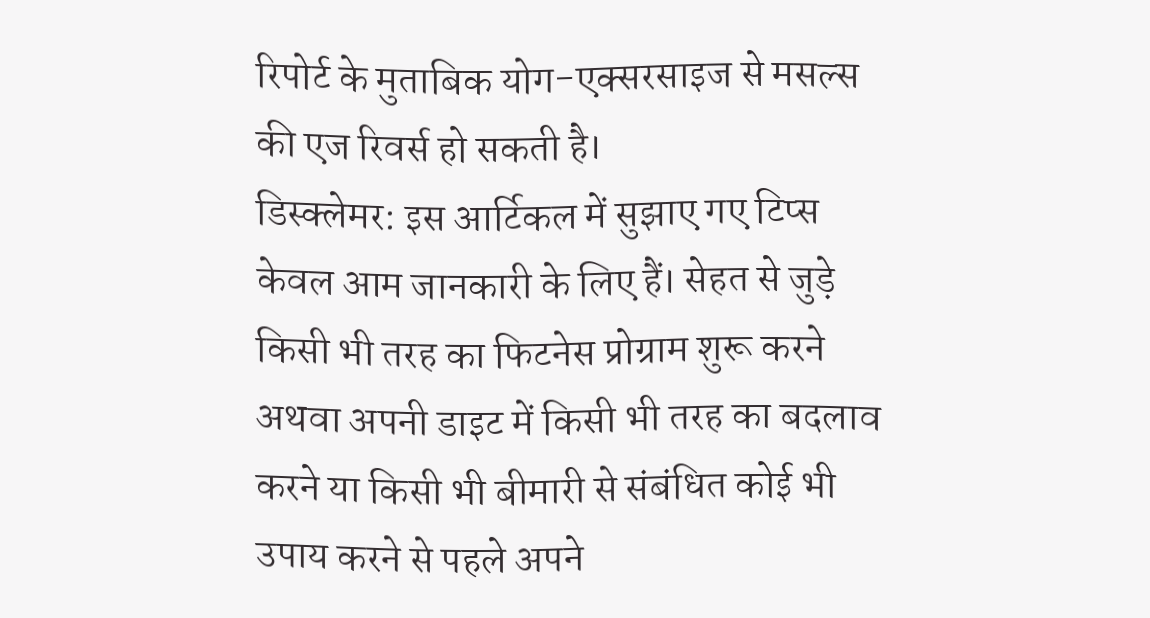रिपोर्ट के मुताबिक योग-एक्सरसाइज से मसल्स की एज रिवर्स हो सकती है।
डिस्क्लेमर: इस आर्टिकल में सुझाए गए टिप्स केवल आम जानकारी के लिए हैं। सेहत से जुड़े किसी भी तरह का फिटनेस प्रोग्राम शुरू करने अथवा अपनी डाइट में किसी भी तरह का बदलाव करने या किसी भी बीमारी से संबंधित कोई भी उपाय करने से पहले अपने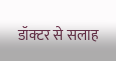डॉक्टर से सलाह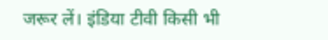जरूर लें। इंडिया टीवी किसी भी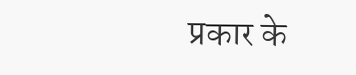प्रकार के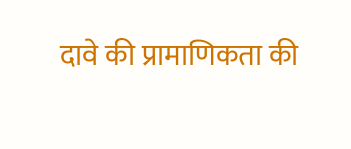दावे की प्रामाणिकता की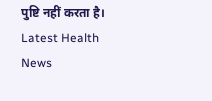पुष्टि नहीं करता है।
Latest Health News